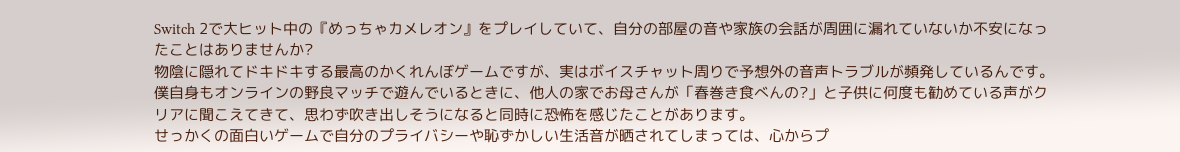Switch 2で大ヒット中の『めっちゃカメレオン』をプレイしていて、自分の部屋の音や家族の会話が周囲に漏れていないか不安になったことはありませんか?
物陰に隠れてドキドキする最高のかくれんぼゲームですが、実はボイスチャット周りで予想外の音声トラブルが頻発しているんです。
僕自身もオンラインの野良マッチで遊んでいるときに、他人の家でお母さんが「春巻き食べんの?」と子供に何度も勧めている声がクリアに聞こえてきて、思わず吹き出しそうになると同時に恐怖を感じたことがあります。
せっかくの面白いゲームで自分のプライバシーや恥ずかしい生活音が晒されてしまっては、心からプ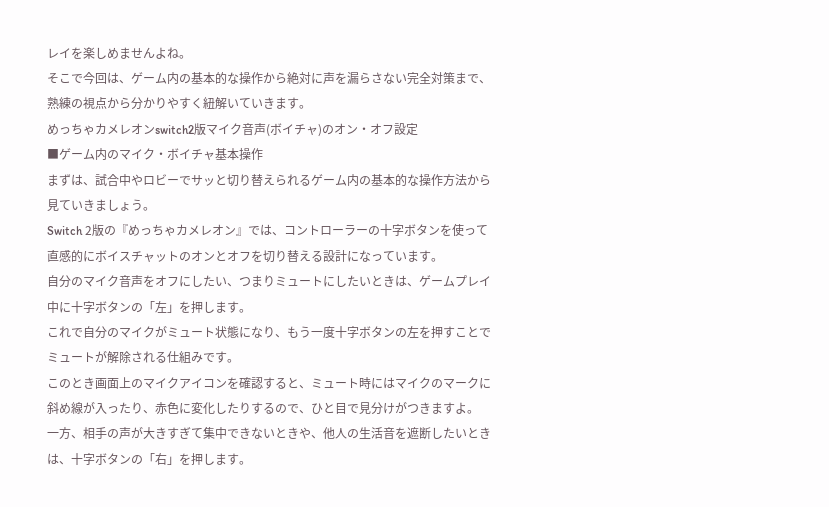レイを楽しめませんよね。
そこで今回は、ゲーム内の基本的な操作から絶対に声を漏らさない完全対策まで、熟練の視点から分かりやすく紐解いていきます。
めっちゃカメレオンswitch2版マイク音声(ボイチャ)のオン・オフ設定
■ゲーム内のマイク・ボイチャ基本操作
まずは、試合中やロビーでサッと切り替えられるゲーム内の基本的な操作方法から見ていきましょう。
Switch 2版の『めっちゃカメレオン』では、コントローラーの十字ボタンを使って直感的にボイスチャットのオンとオフを切り替える設計になっています。
自分のマイク音声をオフにしたい、つまりミュートにしたいときは、ゲームプレイ中に十字ボタンの「左」を押します。
これで自分のマイクがミュート状態になり、もう一度十字ボタンの左を押すことでミュートが解除される仕組みです。
このとき画面上のマイクアイコンを確認すると、ミュート時にはマイクのマークに斜め線が入ったり、赤色に変化したりするので、ひと目で見分けがつきますよ。
一方、相手の声が大きすぎて集中できないときや、他人の生活音を遮断したいときは、十字ボタンの「右」を押します。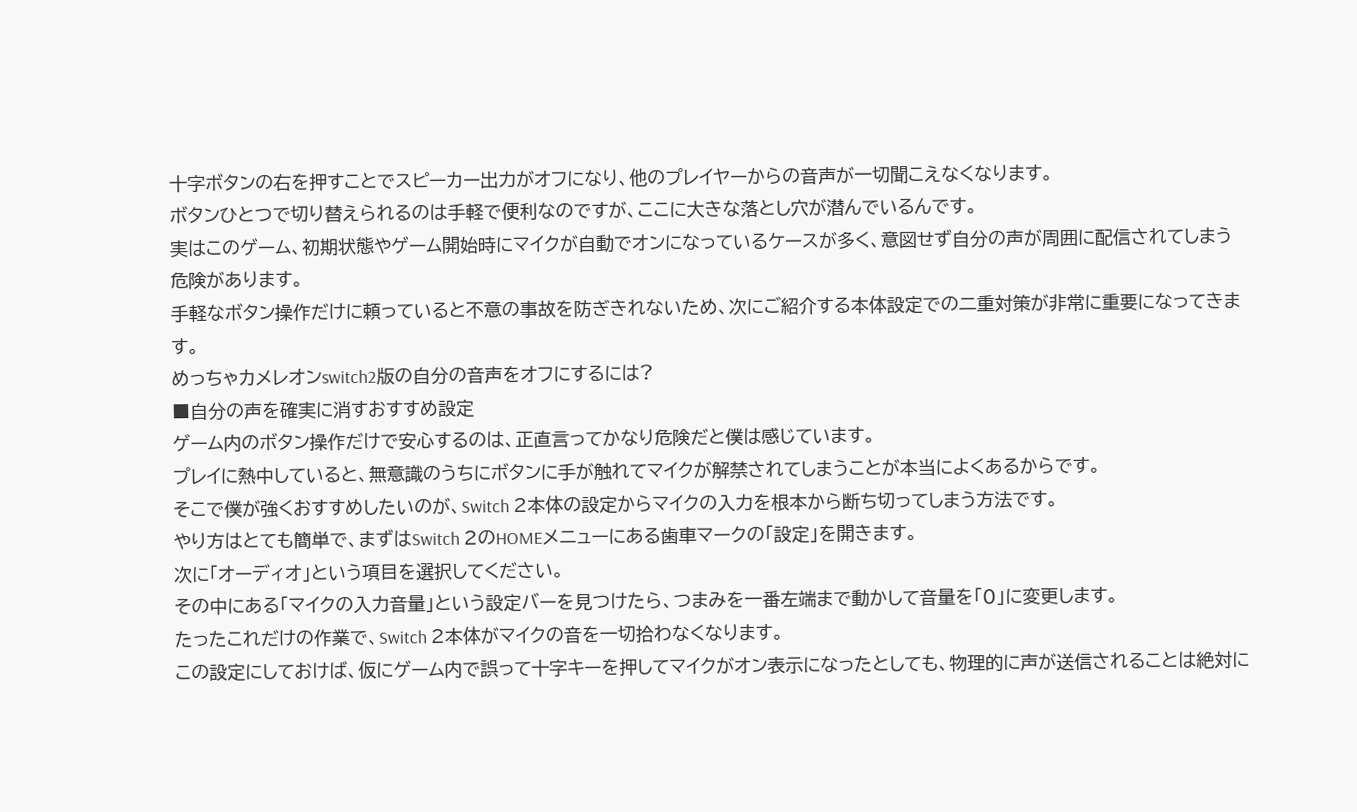十字ボタンの右を押すことでスピーカー出力がオフになり、他のプレイヤーからの音声が一切聞こえなくなります。
ボタンひとつで切り替えられるのは手軽で便利なのですが、ここに大きな落とし穴が潜んでいるんです。
実はこのゲーム、初期状態やゲーム開始時にマイクが自動でオンになっているケースが多く、意図せず自分の声が周囲に配信されてしまう危険があります。
手軽なボタン操作だけに頼っていると不意の事故を防ぎきれないため、次にご紹介する本体設定での二重対策が非常に重要になってきます。
めっちゃカメレオンswitch2版の自分の音声をオフにするには?
■自分の声を確実に消すおすすめ設定
ゲーム内のボタン操作だけで安心するのは、正直言ってかなり危険だと僕は感じています。
プレイに熱中していると、無意識のうちにボタンに手が触れてマイクが解禁されてしまうことが本当によくあるからです。
そこで僕が強くおすすめしたいのが、Switch 2本体の設定からマイクの入力を根本から断ち切ってしまう方法です。
やり方はとても簡単で、まずはSwitch 2のHOMEメニューにある歯車マークの「設定」を開きます。
次に「オーディオ」という項目を選択してください。
その中にある「マイクの入力音量」という設定バーを見つけたら、つまみを一番左端まで動かして音量を「0」に変更します。
たったこれだけの作業で、Switch 2本体がマイクの音を一切拾わなくなります。
この設定にしておけば、仮にゲーム内で誤って十字キーを押してマイクがオン表示になったとしても、物理的に声が送信されることは絶対に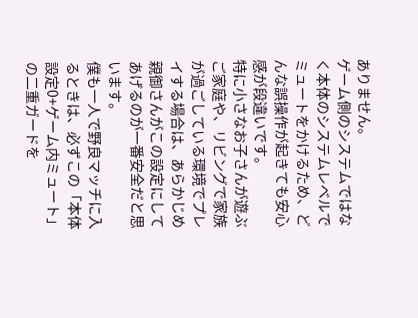ありません。
ゲーム側のシステムではなく本体のシステムレベルでミュートをかけるため、どんな誤操作が起きても安心感が段違いです。
特に小さなお子さんが遊ぶご家庭や、リビングで家族が過ごしている環境でプレイする場合は、あらかじめ親御さんがこの設定にしてあげるのが一番安全だと思います。
僕も一人で野良マッチに入るときは、必ずこの「本体設定0+ゲーム内ミュート」の二重ガードを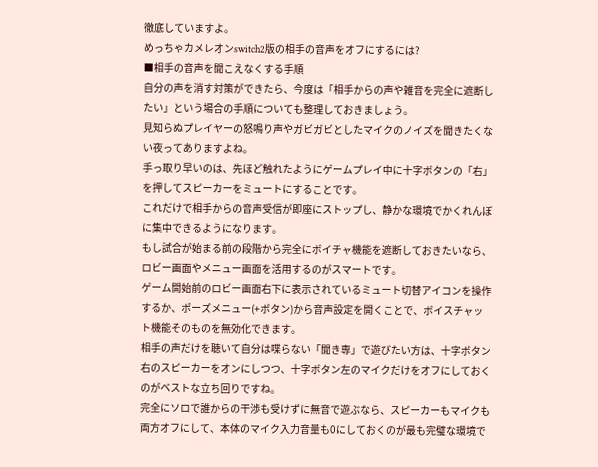徹底していますよ。
めっちゃカメレオンswitch2版の相手の音声をオフにするには?
■相手の音声を聞こえなくする手順
自分の声を消す対策ができたら、今度は「相手からの声や雑音を完全に遮断したい」という場合の手順についても整理しておきましょう。
見知らぬプレイヤーの怒鳴り声やガビガビとしたマイクのノイズを聞きたくない夜ってありますよね。
手っ取り早いのは、先ほど触れたようにゲームプレイ中に十字ボタンの「右」を押してスピーカーをミュートにすることです。
これだけで相手からの音声受信が即座にストップし、静かな環境でかくれんぼに集中できるようになります。
もし試合が始まる前の段階から完全にボイチャ機能を遮断しておきたいなら、ロビー画面やメニュー画面を活用するのがスマートです。
ゲーム開始前のロビー画面右下に表示されているミュート切替アイコンを操作するか、ポーズメニュー(+ボタン)から音声設定を開くことで、ボイスチャット機能そのものを無効化できます。
相手の声だけを聴いて自分は喋らない「聞き専」で遊びたい方は、十字ボタン右のスピーカーをオンにしつつ、十字ボタン左のマイクだけをオフにしておくのがベストな立ち回りですね。
完全にソロで誰からの干渉も受けずに無音で遊ぶなら、スピーカーもマイクも両方オフにして、本体のマイク入力音量も0にしておくのが最も完璧な環境で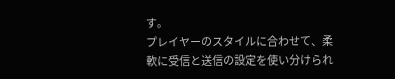す。
プレイヤーのスタイルに合わせて、柔軟に受信と送信の設定を使い分けられ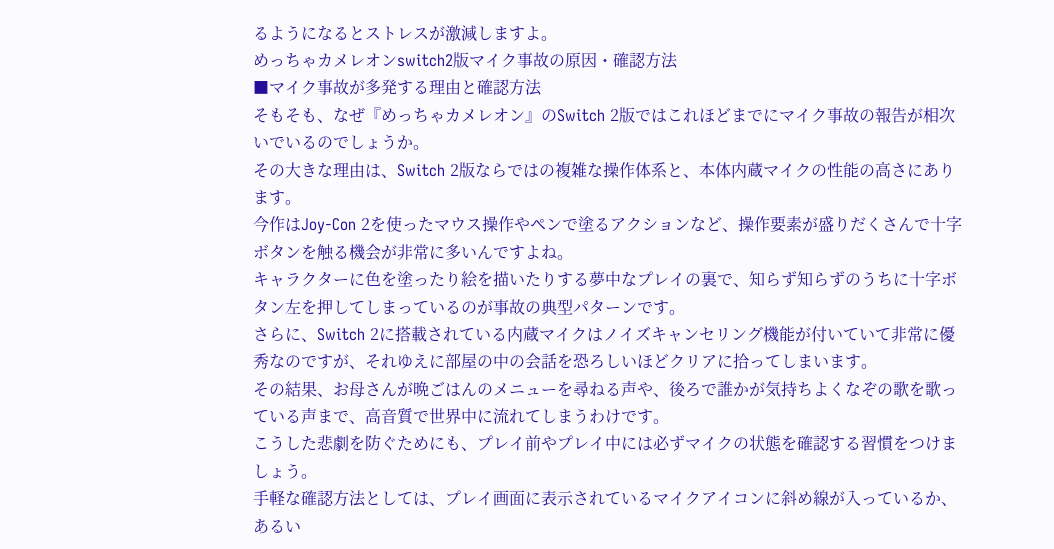るようになるとストレスが激減しますよ。
めっちゃカメレオンswitch2版マイク事故の原因・確認方法
■マイク事故が多発する理由と確認方法
そもそも、なぜ『めっちゃカメレオン』のSwitch 2版ではこれほどまでにマイク事故の報告が相次いでいるのでしょうか。
その大きな理由は、Switch 2版ならではの複雑な操作体系と、本体内蔵マイクの性能の高さにあります。
今作はJoy-Con 2を使ったマウス操作やペンで塗るアクションなど、操作要素が盛りだくさんで十字ボタンを触る機会が非常に多いんですよね。
キャラクターに色を塗ったり絵を描いたりする夢中なプレイの裏で、知らず知らずのうちに十字ボタン左を押してしまっているのが事故の典型パターンです。
さらに、Switch 2に搭載されている内蔵マイクはノイズキャンセリング機能が付いていて非常に優秀なのですが、それゆえに部屋の中の会話を恐ろしいほどクリアに拾ってしまいます。
その結果、お母さんが晩ごはんのメニューを尋ねる声や、後ろで誰かが気持ちよくなぞの歌を歌っている声まで、高音質で世界中に流れてしまうわけです。
こうした悲劇を防ぐためにも、プレイ前やプレイ中には必ずマイクの状態を確認する習慣をつけましょう。
手軽な確認方法としては、プレイ画面に表示されているマイクアイコンに斜め線が入っているか、あるい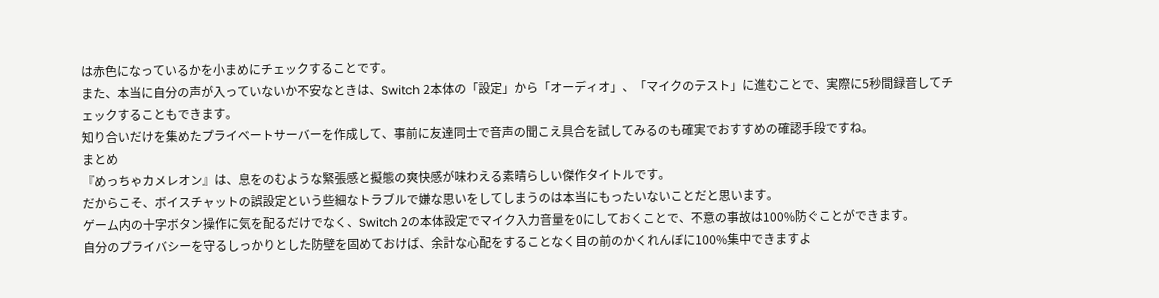は赤色になっているかを小まめにチェックすることです。
また、本当に自分の声が入っていないか不安なときは、Switch 2本体の「設定」から「オーディオ」、「マイクのテスト」に進むことで、実際に5秒間録音してチェックすることもできます。
知り合いだけを集めたプライベートサーバーを作成して、事前に友達同士で音声の聞こえ具合を試してみるのも確実でおすすめの確認手段ですね。
まとめ
『めっちゃカメレオン』は、息をのむような緊張感と擬態の爽快感が味わえる素晴らしい傑作タイトルです。
だからこそ、ボイスチャットの誤設定という些細なトラブルで嫌な思いをしてしまうのは本当にもったいないことだと思います。
ゲーム内の十字ボタン操作に気を配るだけでなく、Switch 2の本体設定でマイク入力音量を0にしておくことで、不意の事故は100%防ぐことができます。
自分のプライバシーを守るしっかりとした防壁を固めておけば、余計な心配をすることなく目の前のかくれんぼに100%集中できますよ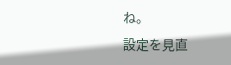ね。
設定を見直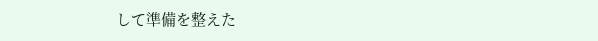して準備を整えた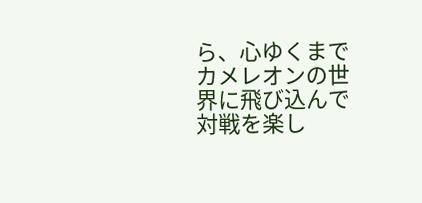ら、心ゆくまでカメレオンの世界に飛び込んで対戦を楽し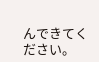んできてください。